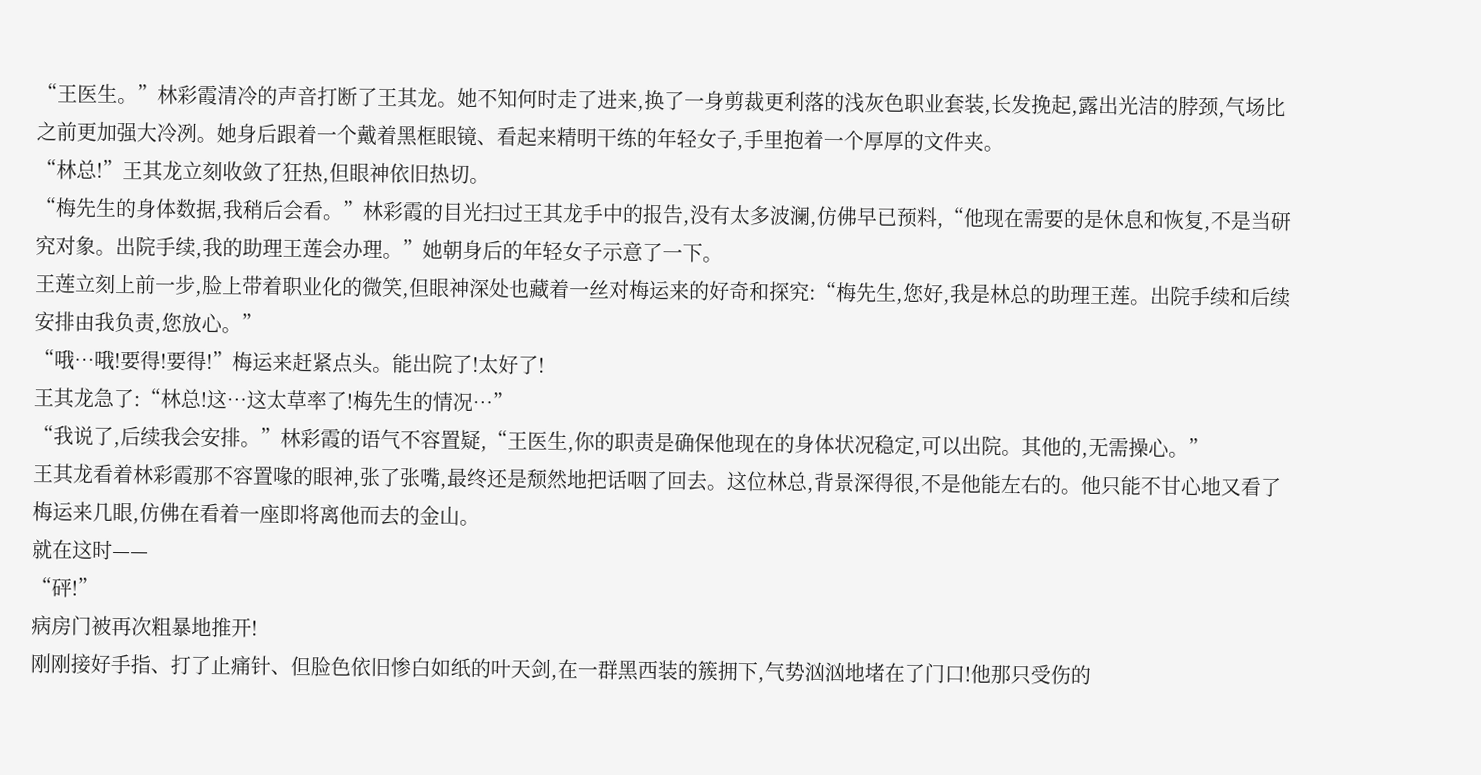“王医生。”林彩霞清冷的声音打断了王其龙。她不知何时走了进来,换了一身剪裁更利落的浅灰色职业套装,长发挽起,露出光洁的脖颈,气场比之前更加强大冷冽。她身后跟着一个戴着黑框眼镜、看起来精明干练的年轻女子,手里抱着一个厚厚的文件夹。
“林总!”王其龙立刻收敛了狂热,但眼神依旧热切。
“梅先生的身体数据,我稍后会看。”林彩霞的目光扫过王其龙手中的报告,没有太多波澜,仿佛早已预料,“他现在需要的是休息和恢复,不是当研究对象。出院手续,我的助理王莲会办理。”她朝身后的年轻女子示意了一下。
王莲立刻上前一步,脸上带着职业化的微笑,但眼神深处也藏着一丝对梅运来的好奇和探究:“梅先生,您好,我是林总的助理王莲。出院手续和后续安排由我负责,您放心。”
“哦…哦!要得!要得!”梅运来赶紧点头。能出院了!太好了!
王其龙急了:“林总!这…这太草率了!梅先生的情况…”
“我说了,后续我会安排。”林彩霞的语气不容置疑,“王医生,你的职责是确保他现在的身体状况稳定,可以出院。其他的,无需操心。”
王其龙看着林彩霞那不容置喙的眼神,张了张嘴,最终还是颓然地把话咽了回去。这位林总,背景深得很,不是他能左右的。他只能不甘心地又看了梅运来几眼,仿佛在看着一座即将离他而去的金山。
就在这时——
“砰!”
病房门被再次粗暴地推开!
刚刚接好手指、打了止痛针、但脸色依旧惨白如纸的叶天剑,在一群黑西装的簇拥下,气势汹汹地堵在了门口!他那只受伤的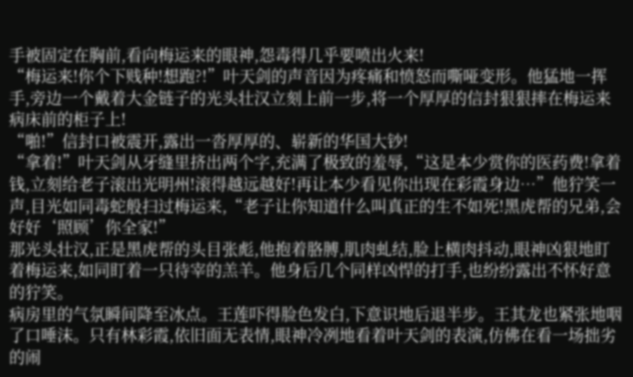手被固定在胸前,看向梅运来的眼神,怨毒得几乎要喷出火来!
“梅运来!你个下贱种!想跑?!”叶天剑的声音因为疼痛和愤怒而嘶哑变形。他猛地一挥手,旁边一个戴着大金链子的光头壮汉立刻上前一步,将一个厚厚的信封狠狠摔在梅运来病床前的柜子上!
“啪!”信封口被震开,露出一沓厚厚的、崭新的华国大钞!
“拿着!”叶天剑从牙缝里挤出两个字,充满了极致的羞辱,“这是本少赏你的医药费!拿着钱,立刻给老子滚出光明州!滚得越远越好!再让本少看见你出现在彩霞身边…”他狞笑一声,目光如同毒蛇般扫过梅运来,“老子让你知道什么叫真正的生不如死!黑虎帮的兄弟,会好好‘照顾’你全家!”
那光头壮汉,正是黑虎帮的头目张彪,他抱着胳膊,肌肉虬结,脸上横肉抖动,眼神凶狠地盯着梅运来,如同盯着一只待宰的羔羊。他身后几个同样凶悍的打手,也纷纷露出不怀好意的狞笑。
病房里的气氛瞬间降至冰点。王莲吓得脸色发白,下意识地后退半步。王其龙也紧张地咽了口唾沫。只有林彩霞,依旧面无表情,眼神冷冽地看着叶天剑的表演,仿佛在看一场拙劣的闹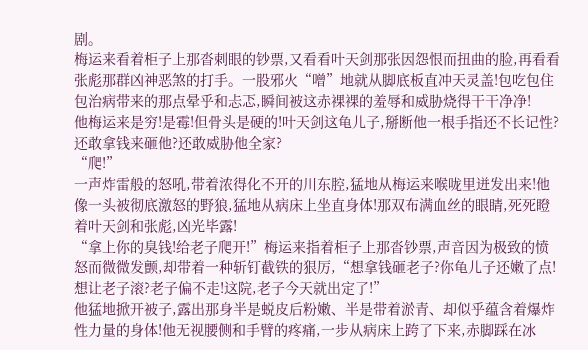剧。
梅运来看着柜子上那沓刺眼的钞票,又看看叶天剑那张因怨恨而扭曲的脸,再看看张彪那群凶神恶煞的打手。一股邪火“噌”地就从脚底板直冲天灵盖!包吃包住包治病带来的那点晕乎和忐忑,瞬间被这赤裸裸的羞辱和威胁烧得干干净净!
他梅运来是穷!是霉!但骨头是硬的!叶天剑这龟儿子,掰断他一根手指还不长记性?还敢拿钱来砸他?还敢威胁他全家?
“爬!”
一声炸雷般的怒吼,带着浓得化不开的川东腔,猛地从梅运来喉咙里迸发出来!他像一头被彻底激怒的野狼,猛地从病床上坐直身体!那双布满血丝的眼睛,死死瞪着叶天剑和张彪,凶光毕露!
“拿上你的臭钱!给老子爬开!”梅运来指着柜子上那沓钞票,声音因为极致的愤怒而微微发颤,却带着一种斩钉截铁的狠厉,“想拿钱砸老子?你龟儿子还嫩了点!想让老子滚?老子偏不走!这院,老子今天就出定了!”
他猛地掀开被子,露出那身半是蜕皮后粉嫩、半是带着淤青、却似乎蕴含着爆炸性力量的身体!他无视腰侧和手臂的疼痛,一步从病床上跨了下来,赤脚踩在冰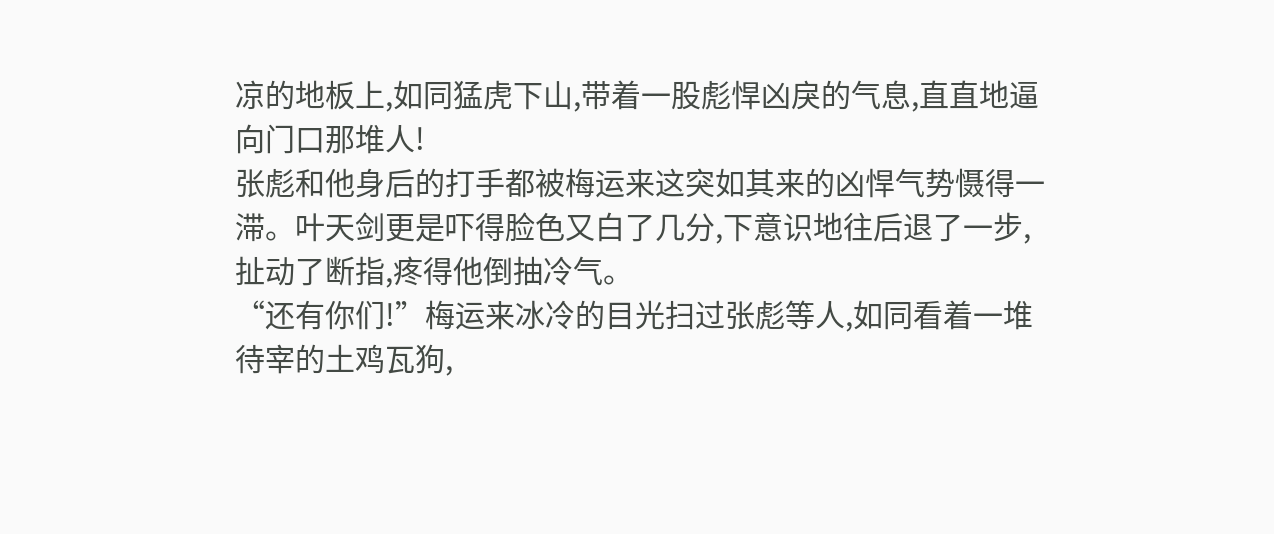凉的地板上,如同猛虎下山,带着一股彪悍凶戾的气息,直直地逼向门口那堆人!
张彪和他身后的打手都被梅运来这突如其来的凶悍气势慑得一滞。叶天剑更是吓得脸色又白了几分,下意识地往后退了一步,扯动了断指,疼得他倒抽冷气。
“还有你们!”梅运来冰冷的目光扫过张彪等人,如同看着一堆待宰的土鸡瓦狗,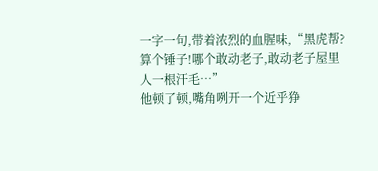一字一句,带着浓烈的血腥味,“黑虎帮?算个锤子!哪个敢动老子,敢动老子屋里人一根汗毛…”
他顿了顿,嘴角咧开一个近乎狰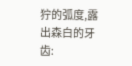狞的弧度,露出森白的牙齿: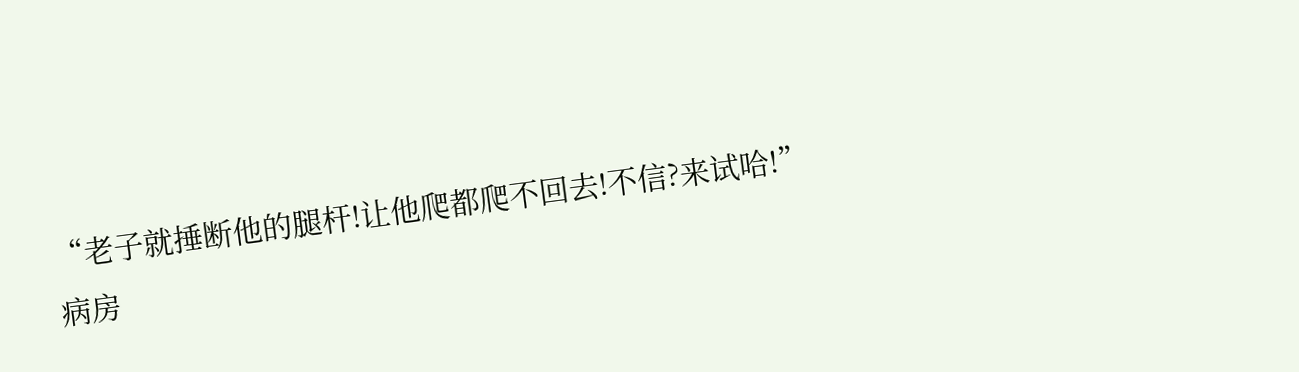“老子就捶断他的腿杆!让他爬都爬不回去!不信?来试哈!”
病房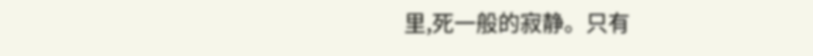里,死一般的寂静。只有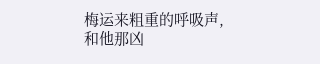梅运来粗重的呼吸声,和他那凶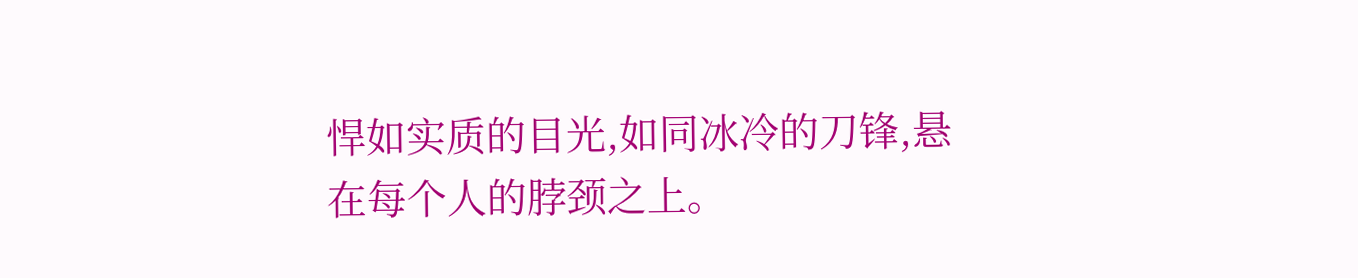悍如实质的目光,如同冰冷的刀锋,悬在每个人的脖颈之上。